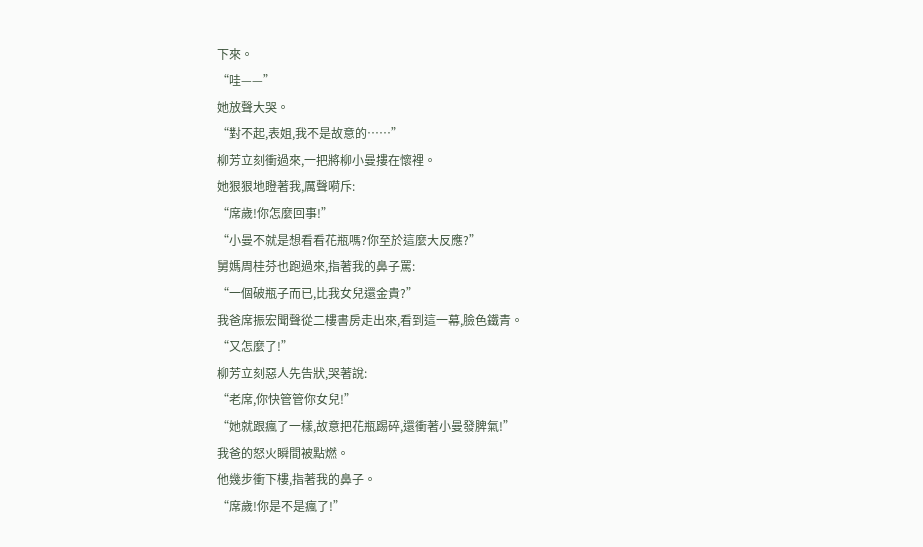下來。
“哇——”
她放聲大哭。
“對不起,表姐,我不是故意的……”
柳芳立刻衝過來,一把將柳小曼摟在懷裡。
她狠狠地瞪著我,厲聲嗬斥:
“席歲!你怎麼回事!”
“小曼不就是想看看花瓶嗎?你至於這麼大反應?”
舅媽周桂芬也跑過來,指著我的鼻子罵:
“一個破瓶子而已,比我女兒還金貴?”
我爸席振宏聞聲從二樓書房走出來,看到這一幕,臉色鐵青。
“又怎麼了!”
柳芳立刻惡人先告狀,哭著說:
“老席,你快管管你女兒!”
“她就跟瘋了一樣,故意把花瓶踢碎,還衝著小曼發脾氣!”
我爸的怒火瞬間被點燃。
他幾步衝下樓,指著我的鼻子。
“席歲!你是不是瘋了!”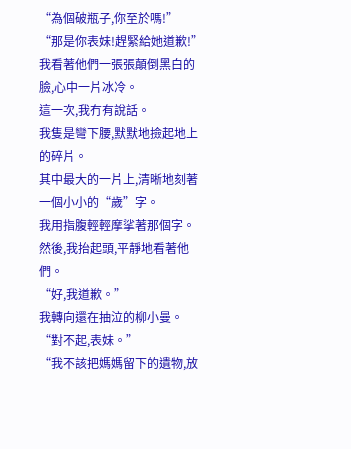“為個破瓶子,你至於嗎!”
“那是你表妹!趕緊給她道歉!”
我看著他們一張張顛倒黑白的臉,心中一片冰冷。
這一次,我冇有說話。
我隻是彎下腰,默默地撿起地上的碎片。
其中最大的一片上,清晰地刻著一個小小的“歲”字。
我用指腹輕輕摩挲著那個字。
然後,我抬起頭,平靜地看著他們。
“好,我道歉。”
我轉向還在抽泣的柳小曼。
“對不起,表妹。”
“我不該把媽媽留下的遺物,放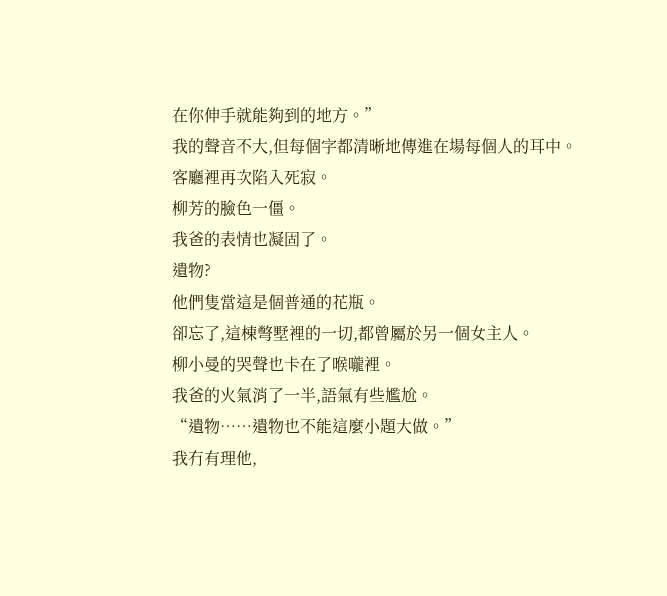在你伸手就能夠到的地方。”
我的聲音不大,但每個字都清晰地傳進在場每個人的耳中。
客廳裡再次陷入死寂。
柳芳的臉色一僵。
我爸的表情也凝固了。
遺物?
他們隻當這是個普通的花瓶。
卻忘了,這棟彆墅裡的一切,都曾屬於另一個女主人。
柳小曼的哭聲也卡在了喉嚨裡。
我爸的火氣消了一半,語氣有些尷尬。
“遺物……遺物也不能這麼小題大做。”
我冇有理他,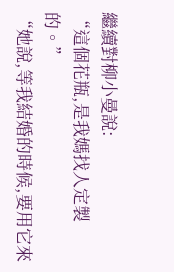繼續對柳小曼說:
“這個花瓶,是我媽找人定製的。”
“她說,等我結婚的時候,要用它來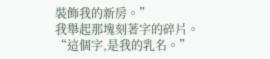裝飾我的新房。”
我舉起那塊刻著字的碎片。
“這個字,是我的乳名。”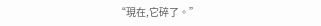“現在,它碎了。”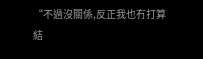“不過沒關係,反正我也冇打算結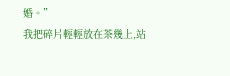婚。”
我把碎片輕輕放在茶幾上,站